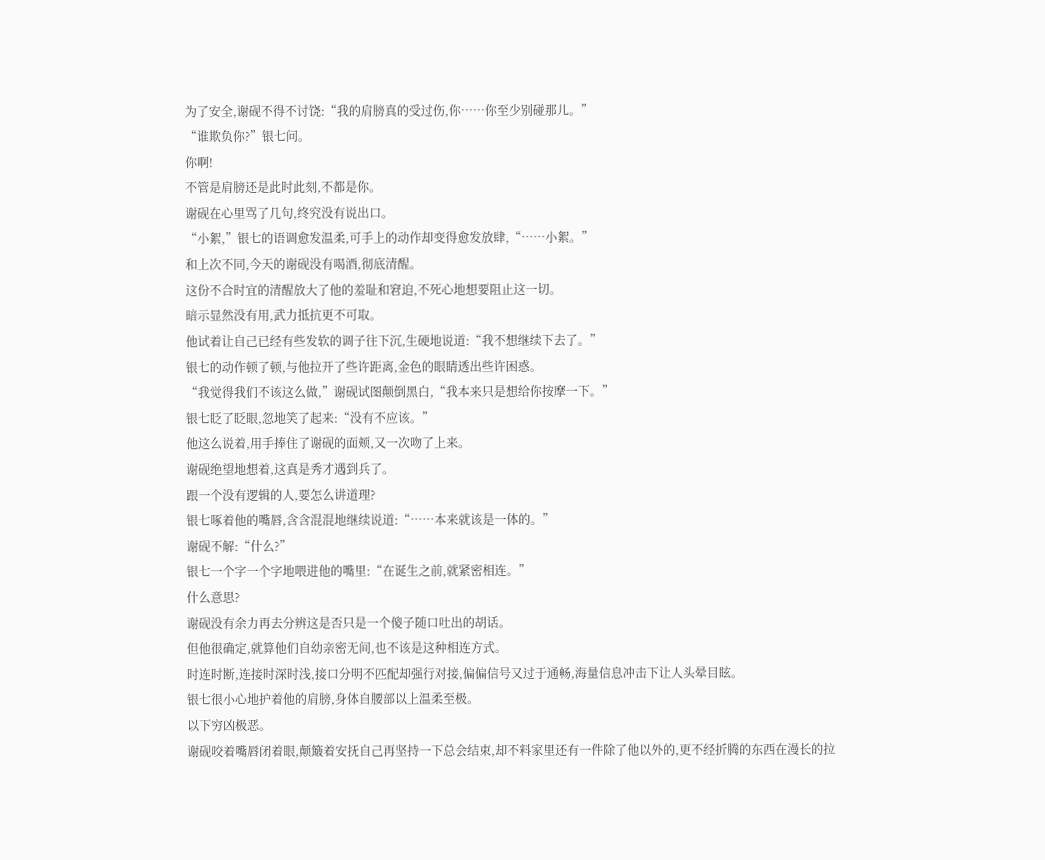为了安全,谢砚不得不讨饶:“我的肩膀真的受过伤,你……你至少别碰那儿。”
“谁欺负你?”银七问。
你啊!
不管是肩膀还是此时此刻,不都是你。
谢砚在心里骂了几句,终究没有说出口。
“小絮,”银七的语调愈发温柔,可手上的动作却变得愈发放肆,“……小絮。”
和上次不同,今天的谢砚没有喝酒,彻底清醒。
这份不合时宜的清醒放大了他的羞耻和窘迫,不死心地想要阻止这一切。
暗示显然没有用,武力抵抗更不可取。
他试着让自己已经有些发软的调子往下沉,生硬地说道:“我不想继续下去了。”
银七的动作顿了顿,与他拉开了些许距离,金色的眼睛透出些许困惑。
“我觉得我们不该这么做,”谢砚试图颠倒黑白,“我本来只是想给你按摩一下。”
银七眨了眨眼,忽地笑了起来:“没有不应该。”
他这么说着,用手捧住了谢砚的面颊,又一次吻了上来。
谢砚绝望地想着,这真是秀才遇到兵了。
跟一个没有逻辑的人,要怎么讲道理?
银七啄着他的嘴唇,含含混混地继续说道:“……本来就该是一体的。”
谢砚不解:“什么?”
银七一个字一个字地喂进他的嘴里:“在诞生之前,就紧密相连。”
什么意思?
谢砚没有余力再去分辨这是否只是一个傻子随口吐出的胡话。
但他很确定,就算他们自幼亲密无间,也不该是这种相连方式。
时连时断,连接时深时浅,接口分明不匹配却强行对接,偏偏信号又过于通畅,海量信息冲击下让人头晕目眩。
银七很小心地护着他的肩膀,身体自腰部以上温柔至极。
以下穷凶极恶。
谢砚咬着嘴唇闭着眼,颠簸着安抚自己再坚持一下总会结束,却不料家里还有一件除了他以外的,更不经折腾的东西在漫长的拉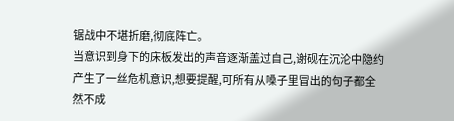锯战中不堪折磨,彻底阵亡。
当意识到身下的床板发出的声音逐渐盖过自己,谢砚在沉沦中隐约产生了一丝危机意识,想要提醒,可所有从嗓子里冒出的句子都全然不成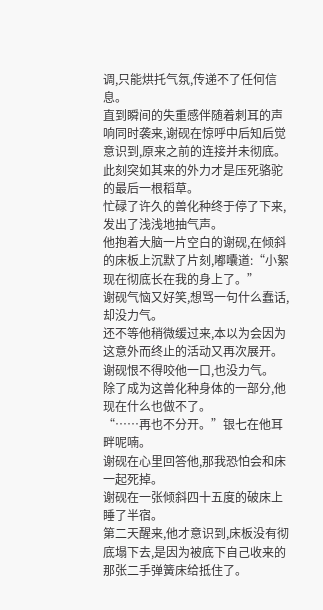调,只能烘托气氛,传递不了任何信息。
直到瞬间的失重感伴随着刺耳的声响同时袭来,谢砚在惊呼中后知后觉意识到,原来之前的连接并未彻底。
此刻突如其来的外力才是压死骆驼的最后一根稻草。
忙碌了许久的兽化种终于停了下来,发出了浅浅地抽气声。
他抱着大脑一片空白的谢砚,在倾斜的床板上沉默了片刻,嘟囔道:“小絮现在彻底长在我的身上了。”
谢砚气恼又好笑,想骂一句什么蠢话,却没力气。
还不等他稍微缓过来,本以为会因为这意外而终止的活动又再次展开。
谢砚恨不得咬他一口,也没力气。
除了成为这兽化种身体的一部分,他现在什么也做不了。
“……再也不分开。”银七在他耳畔呢喃。
谢砚在心里回答他,那我恐怕会和床一起死掉。
谢砚在一张倾斜四十五度的破床上睡了半宿。
第二天醒来,他才意识到,床板没有彻底塌下去,是因为被底下自己收来的那张二手弹簧床给抵住了。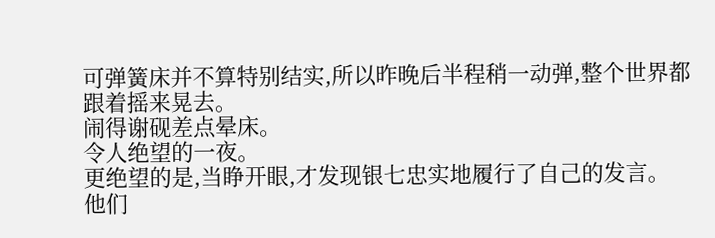可弹簧床并不算特别结实,所以昨晚后半程稍一动弹,整个世界都跟着摇来晃去。
闹得谢砚差点晕床。
令人绝望的一夜。
更绝望的是,当睁开眼,才发现银七忠实地履行了自己的发言。
他们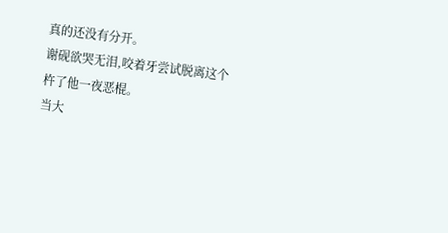真的还没有分开。
谢砚欲哭无泪,咬着牙尝试脱离这个杵了他一夜恶棍。
当大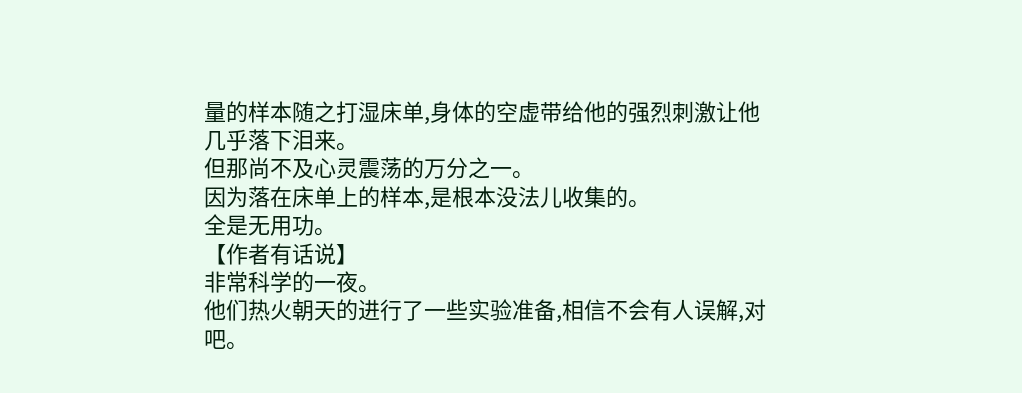量的样本随之打湿床单,身体的空虚带给他的强烈刺激让他几乎落下泪来。
但那尚不及心灵震荡的万分之一。
因为落在床单上的样本,是根本没法儿收集的。
全是无用功。
【作者有话说】
非常科学的一夜。
他们热火朝天的进行了一些实验准备,相信不会有人误解,对吧。